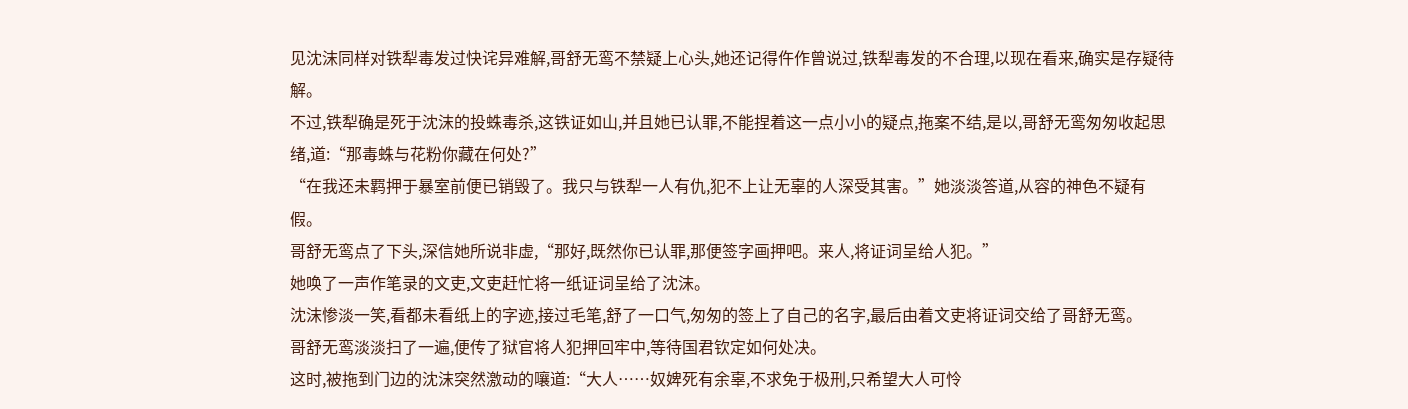见沈沫同样对铁犁毒发过快诧异难解,哥舒无鸾不禁疑上心头,她还记得仵作曾说过,铁犁毒发的不合理,以现在看来,确实是存疑待解。
不过,铁犁确是死于沈沫的投蛛毒杀,这铁证如山,并且她已认罪,不能捏着这一点小小的疑点,拖案不结,是以,哥舒无鸾匆匆收起思绪,道:“那毒蛛与花粉你藏在何处?”
“在我还未羁押于暴室前便已销毁了。我只与铁犁一人有仇,犯不上让无辜的人深受其害。”她淡淡答道,从容的神色不疑有假。
哥舒无鸾点了下头,深信她所说非虚,“那好,既然你已认罪,那便签字画押吧。来人,将证词呈给人犯。”
她唤了一声作笔录的文吏,文吏赶忙将一纸证词呈给了沈沫。
沈沫惨淡一笑,看都未看纸上的字迹,接过毛笔,舒了一口气,匆匆的签上了自己的名字,最后由着文吏将证词交给了哥舒无鸾。
哥舒无鸾淡淡扫了一遍,便传了狱官将人犯押回牢中,等待国君钦定如何处决。
这时,被拖到门边的沈沫突然激动的嚷道:“大人……奴婢死有余辜,不求免于极刑,只希望大人可怜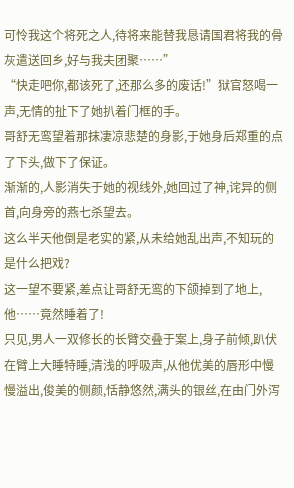可怜我这个将死之人,待将来能替我恳请国君将我的骨灰遣送回乡,好与我夫团聚……”
“快走吧你,都该死了,还那么多的废话!”狱官怒喝一声,无情的扯下了她扒着门框的手。
哥舒无鸾望着那抹凄凉悲楚的身影,于她身后郑重的点了下头,做下了保证。
渐渐的,人影消失于她的视线外,她回过了神,诧异的侧首,向身旁的燕七杀望去。
这么半天他倒是老实的紧,从未给她乱出声,不知玩的是什么把戏?
这一望不要紧,差点让哥舒无鸾的下颌掉到了地上,他……竟然睡着了!
只见,男人一双修长的长臂交叠于案上,身子前倾,趴伏在臂上大睡特睡,清浅的呼吸声,从他优美的唇形中慢慢溢出,俊美的侧颜,恬静悠然,满头的银丝,在由门外泻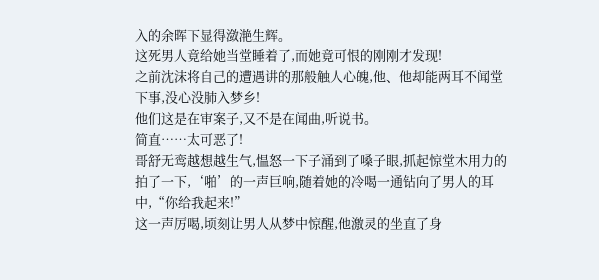入的余晖下显得潋滟生辉。
这死男人竟给她当堂睡着了,而她竟可恨的刚刚才发现!
之前沈沫将自己的遭遇讲的那般触人心魄,他、他却能两耳不闻堂下事,没心没肺入梦乡!
他们这是在审案子,又不是在闻曲,听说书。
简直……太可恶了!
哥舒无鸾越想越生气,愠怒一下子涌到了嗓子眼,抓起惊堂木用力的拍了一下,‘啪’的一声巨响,随着她的冷喝一通钻向了男人的耳中,“你给我起来!”
这一声厉喝,顷刻让男人从梦中惊醒,他激灵的坐直了身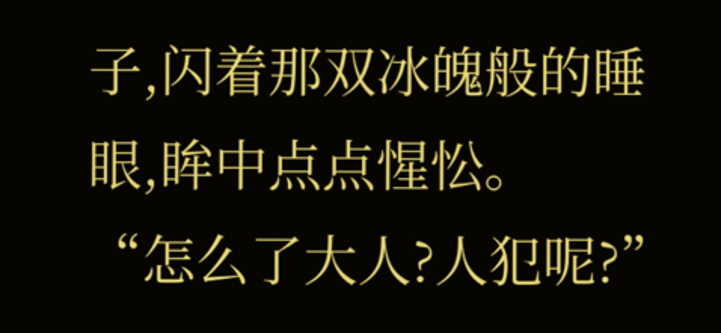子,闪着那双冰魄般的睡眼,眸中点点惺忪。
“怎么了大人?人犯呢?”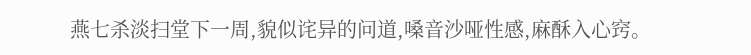燕七杀淡扫堂下一周,貌似诧异的问道,嗓音沙哑性感,麻酥入心窍。